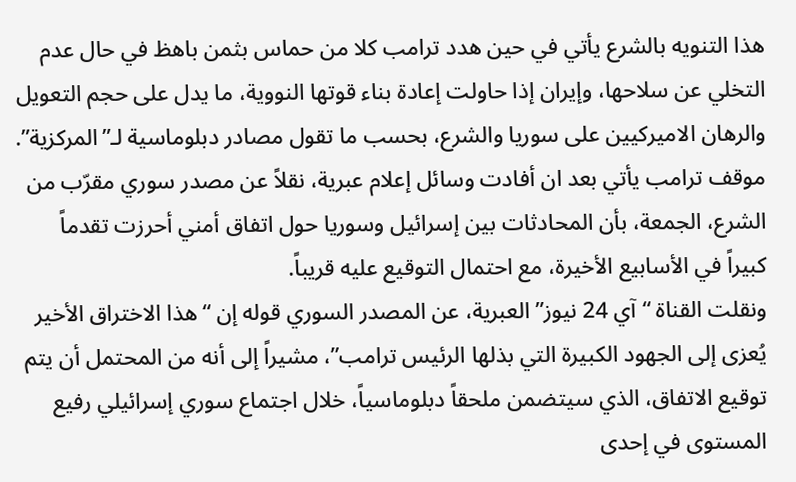هذا التنويه بالشرع يأتي في حين هدد ترامب كلا من حماس بثمن باهظ في حال عدم التخلي عن سلاحها، وإيران إذا حاولت إعادة بناء قوتها النووية، ما يدل على حجم التعويل والرهان الاميركيين على سوريا والشرع، بحسب ما تقول مصادر دبلوماسية لـ”المركزية”.
موقف ترامب يأتي بعد ان أفادت وسائل إعلام عبرية، نقلاً عن مصدر سوري مقرّب من الشرع، الجمعة، بأن المحادثات بين إسرائيل وسوريا حول اتفاق أمني أحرزت تقدماً كبيراً في الأسابيع الأخيرة، مع احتمال التوقيع عليه قريباً.
ونقلت القناة “آي 24 نيوز” العبرية، عن المصدر السوري قوله إن “هذا الاختراق الأخير يُعزى إلى الجهود الكبيرة التي بذلها الرئيس ترامب”، مشيراً إلى أنه من المحتمل أن يتم توقيع الاتفاق، الذي سيتضمن ملحقاً دبلوماسياً، خلال اجتماع سوري إسرائيلي رفيع المستوى في إحدى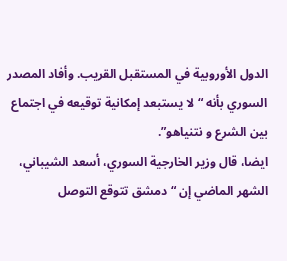الدول الأوروبية في المستقبل القريب. وأفاد المصدر السوري بأنه “لا يستبعد إمكانية توقيعه في اجتماع بين الشرع و نتنياهو”.
ايضا، قال وزير الخارجية السوري، أسعد الشيباني، الشهر الماضي إن “دمشق تتوقع التوصل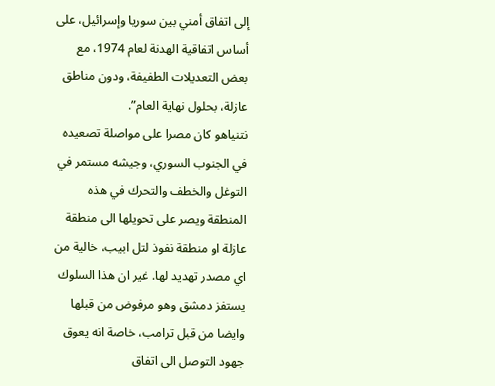إلى اتفاق أمني بين سوريا وإسرائيل، على أساس اتفاقية الهدنة لعام 1974، مع بعض التعديلات الطفيفة، ودون مناطق عازلة، بحلول نهاية العام”.
نتنياهو كان مصرا على مواصلة تصعيده في الجنوب السوري، وجيشه مستمر في التوغل والخطف والتحرك في هذه المنطقة ويصر على تحويلها الى منطقة عازلة او منطقة نفوذ لتل ابيب، خالية من اي مصدر تهديد لها. غير ان هذا السلوك يستفز دمشق وهو مرفوض من قبلها وايضا من قبل ترامب، خاصة انه يعوق جهود التوصل الى اتفاق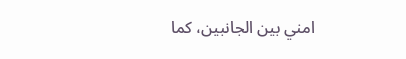امني بين الجانبين، كما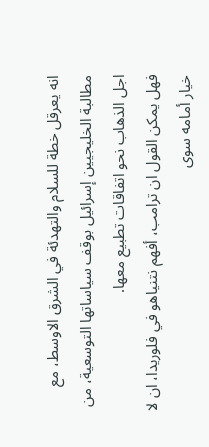انه يعرقل خطة للسلام والتهدئة في الشرق الاوسط، مع مطالبة الخليجيين إسرائيل بوقف سياساتها التوسعية، من اجل الذهاب نحو اتفاقات تطبيع معها.
فهل يمكن القول ان ترامب، أفهم نتنياهو في فلوريدا، ان لا خيار أمامه سوى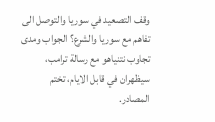وقف التصعيد في سوريا والتوصل الى تفاهم مع سوريا والشرع؟ الجواب ومدى تجاوب نتنياهو مع رسالة ترامب، سيظهران في قابل الايام، تختم المصادر.